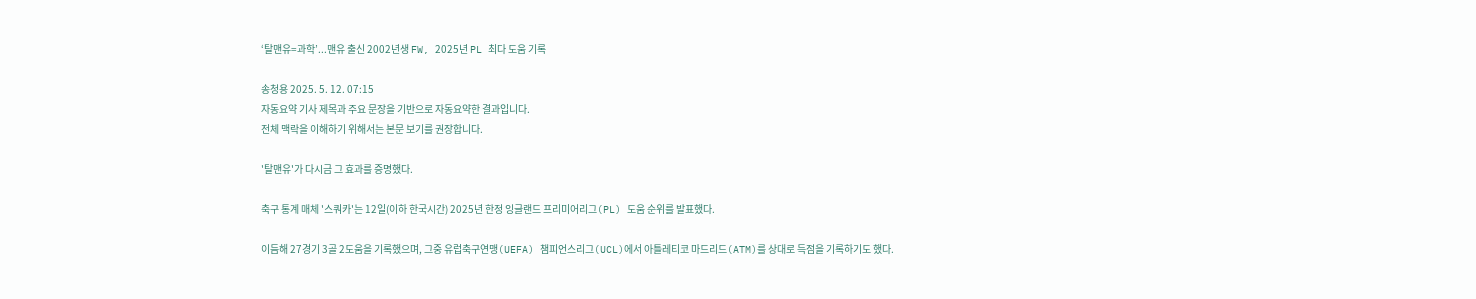‘탈맨유=과학’...맨유 출신 2002년생 FW, 2025년 PL 최다 도움 기록

송청용 2025. 5. 12. 07:15
자동요약 기사 제목과 주요 문장을 기반으로 자동요약한 결과입니다.
전체 맥락을 이해하기 위해서는 본문 보기를 권장합니다.

'탈맨유'가 다시금 그 효과를 증명했다.

축구 통계 매체 '스쿼카'는 12일(이하 한국시간) 2025년 한정 잉글랜드 프리미어리그(PL) 도움 순위를 발표했다.

이듬해 27경기 3골 2도움을 기록했으며, 그중 유럽축구연맹(UEFA) 챔피언스리그(UCL)에서 아틀레티코 마드리드(ATM)를 상대로 득점을 기록하기도 했다.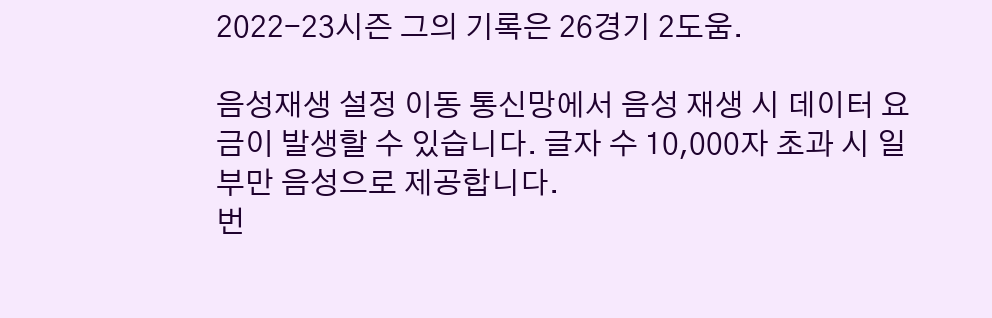2022-23시즌 그의 기록은 26경기 2도움.

음성재생 설정 이동 통신망에서 음성 재생 시 데이터 요금이 발생할 수 있습니다. 글자 수 10,000자 초과 시 일부만 음성으로 제공합니다.
번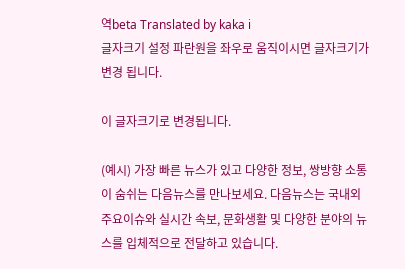역beta Translated by kaka i
글자크기 설정 파란원을 좌우로 움직이시면 글자크기가 변경 됩니다.

이 글자크기로 변경됩니다.

(예시) 가장 빠른 뉴스가 있고 다양한 정보, 쌍방향 소통이 숨쉬는 다음뉴스를 만나보세요. 다음뉴스는 국내외 주요이슈와 실시간 속보, 문화생활 및 다양한 분야의 뉴스를 입체적으로 전달하고 있습니다.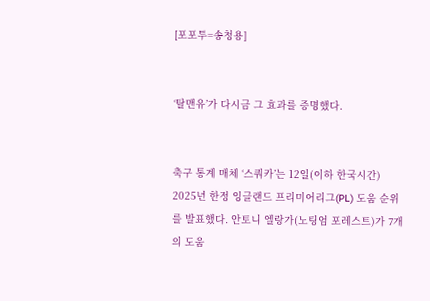[포포투=송청용]


‘탈맨유’가 다시금 그 효과를 증명했다.


축구 통계 매체 ‘스쿼카’는 12일(이하 한국시간) 2025년 한정 잉글랜드 프리미어리그(PL) 도움 순위를 발표했다. 안토니 엘랑가(노팅엄 포레스트)가 7개의 도움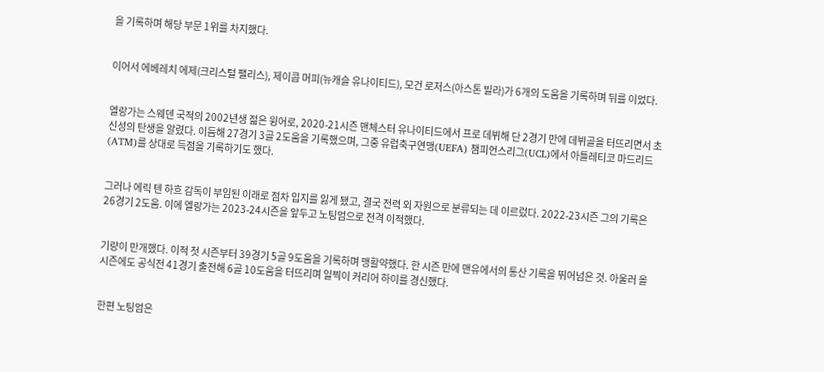을 기록하며 해당 부문 1위를 차지했다.


이어서 에베레치 에제(크리스털 팰리스), 제이콥 머피(뉴캐슬 유나이티드), 모건 로저스(아스톤 빌라)가 6개의 도움을 기록하며 뒤를 이었다.


엘랑가는 스웨덴 국적의 2002년생 젊은 윙어로, 2020-21시즌 맨체스터 유나이티드에서 프로 데뷔해 단 2경기 만에 데뷔골을 터뜨리면서 초신성의 탄생을 알렸다. 이듬해 27경기 3골 2도움을 기록했으며, 그중 유럽축구연맹(UEFA) 챔피언스리그(UCL)에서 아틀레티코 마드리드(ATM)를 상대로 득점을 기록하기도 했다.


그러나 에릭 텐 하흐 감독이 부임된 이래로 점차 입지를 잃게 됐고, 결국 전력 외 자원으로 분류되는 데 이르렀다. 2022-23시즌 그의 기록은 26경기 2도움. 이에 엘랑가는 2023-24시즌을 앞두고 노팅엄으로 전격 이적했다.


기량이 만개했다. 이적 첫 시즌부터 39경기 5골 9도움을 기록하며 맹활약했다. 한 시즌 만에 맨유에서의 통산 기록을 뛰어넘은 것. 아울러 올 시즌에도 공식전 41경기 출전해 6골 10도움을 터뜨리며 일찍이 커리어 하이를 경신했다.


한편 노팅엄은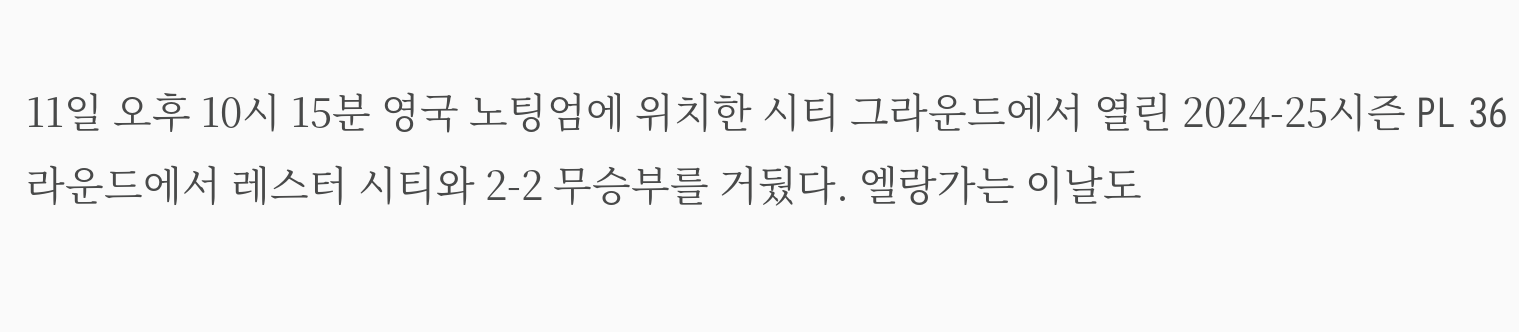11일 오후 10시 15분 영국 노팅엄에 위치한 시티 그라운드에서 열린 2024-25시즌 PL 36라운드에서 레스터 시티와 2-2 무승부를 거뒀다. 엘랑가는 이날도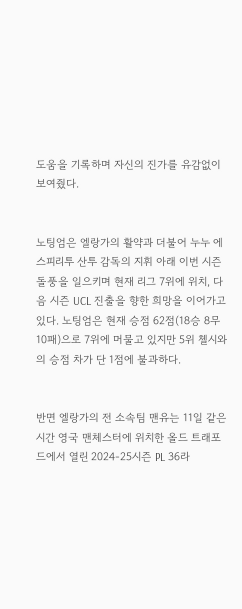도움을 기록하며 자신의 진가를 유감없이 보여줬다.


노팅엄은 엘랑가의 활약과 더불어 누누 에스피리투 산투 감독의 지휘 아래 이번 시즌 돌풍을 일으키며 현재 리그 7위에 위치, 다음 시즌 UCL 진출을 향한 희망을 이어가고 있다. 노팅엄은 현재 승점 62점(18승 8무 10패)으로 7위에 머물고 있지만 5위 첼시와의 승점 차가 단 1점에 불과하다.


반면 엘랑가의 전 소속팀 맨유는 11일 같은 시간 영국 맨체스터에 위치한 올드 트래포드에서 열린 2024-25시즌 PL 36라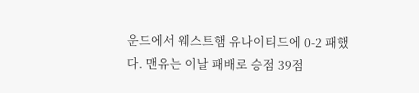운드에서 웨스트햄 유나이티드에 0-2 패했다. 맨유는 이날 패배로 승점 39점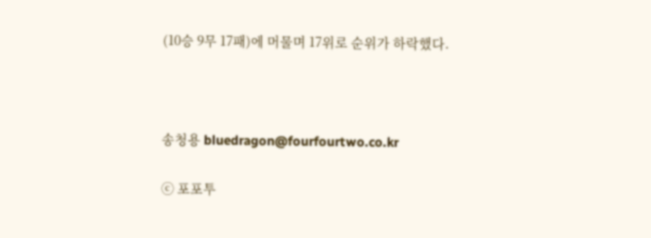(10승 9무 17패)에 머물며 17위로 순위가 하락했다.



송청용 bluedragon@fourfourtwo.co.kr

ⓒ 포포투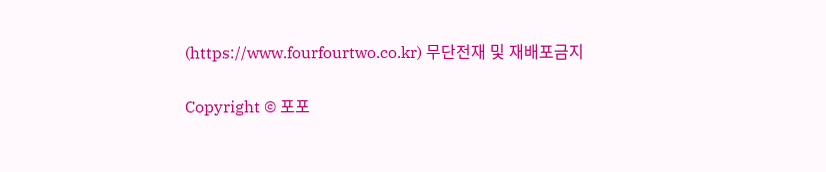(https://www.fourfourtwo.co.kr) 무단전재 및 재배포금지

Copyright © 포포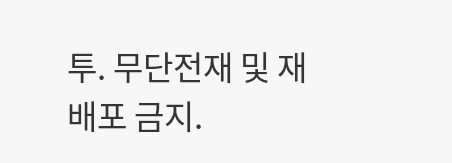투. 무단전재 및 재배포 금지.